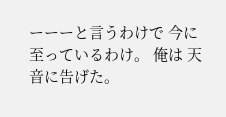ーーーと言うわけで 今に至っているわけ。 俺は 天音に告げた。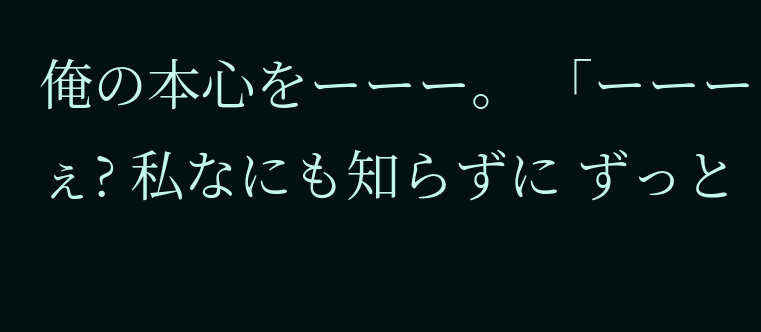俺の本心をーーー。 「ーーーぇ? 私なにも知らずに ずっと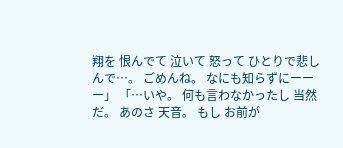翔を 恨んでて 泣いて 怒って ひとりで悲しんで…。 ごめんね。 なにも知らずにーーー」 「…いや。 何も言わなかったし 当然だ。 あのさ 天音。 もし お前が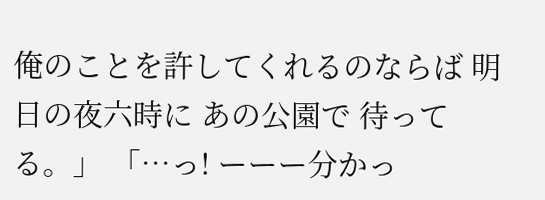俺のことを許してくれるのならば 明日の夜六時に あの公園で 待ってる。」 「…っ! ーーー分かっ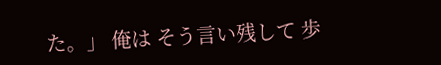た。」 俺は そう言い残して 歩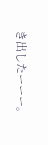き出したーーー。